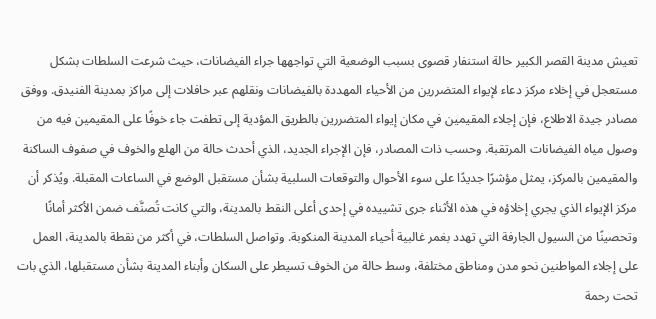تعيش مدينة القصر الكبير حالة استنفار قصوى بسبب الوضعية التي تواجهها جراء الفيضانات، حيث شرعت السلطات بشكل مستعجل في إخلاء مركز دعاء لإيواء المتضررين من الأحياء المهددة بالفيضانات ونقلهم عبر حافلات إلى مراكز بمدينة الفنيدق. ووفق مصادر جيدة الاطلاع، فإن إجلاء المقيمين في مكان إيواء المتضررين بالطريق المؤدية إلى تطفت جاء خوفًا على المقيمين فيه من وصول مياه الفيضانات المرتقبة. وحسب ذات المصادر، فإن الإجراء الجديد، الذي أحدث حالة من الهلع والخوف في صفوف الساكنة والمقيمين بالمركز، يمثل مؤشرًا جديدًا على سوء الأحوال والتوقعات السلبية بشأن مستقبل الوضع في الساعات المقبلة. ويُذكر أن مركز الإيواء الذي يجري إخلاؤه في هذه الأثناء جرى تشييده في إحدى أعلى النقط بالمدينة، والتي كانت تُصنَّف ضمن الأكثر أمانًا وتحصينًا من السيول الجارفة التي تهدد بغمر غالبية أحياء المدينة المنكوبة. وتواصل السلطات، في أكثر من نقطة بالمدينة، العمل على إجلاء المواطنين نحو مدن ومناطق مختلفة، وسط حالة من الخوف تسيطر على السكان وأبناء المدينة بشأن مستقبلها، الذي بات تحت رحمة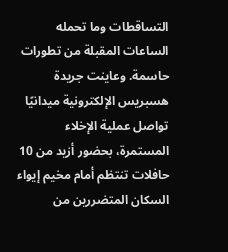التساقطات وما تحمله الساعات المقبلة من تطورات حاسمة. وعاينت جريدة هسبريس الإلكترونية ميدانيًا تواصل عملية الإخلاء المستمرة، بحضور أزيد من 10 حافلات تنتظم أمام مخيم إيواء السكان المتضررين من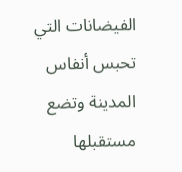الفيضانات التي تحبس أنفاس المدينة وتضع مستقبلها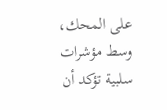على المحك، وسط مؤشرات سلبية تؤكد أن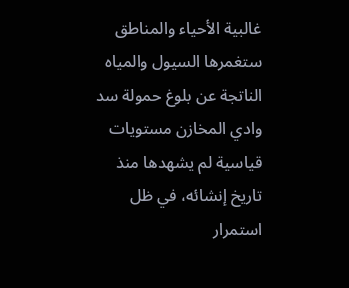غالبية الأحياء والمناطق ستغمرها السيول والمياه الناتجة عن بلوغ حمولة سد وادي المخازن مستويات قياسية لم يشهدها منذ تاريخ إنشائه، في ظل استمرار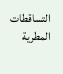التساقطات المطرية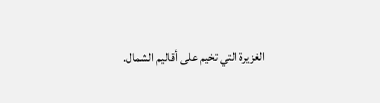الغزيرة التي تخيم على أقاليم الشمال.